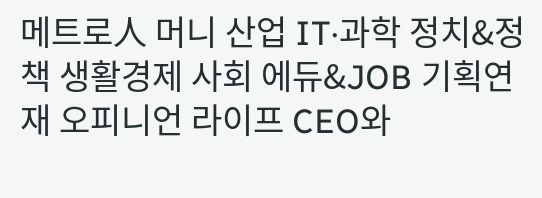메트로人 머니 산업 IT·과학 정치&정책 생활경제 사회 에듀&JOB 기획연재 오피니언 라이프 CEO와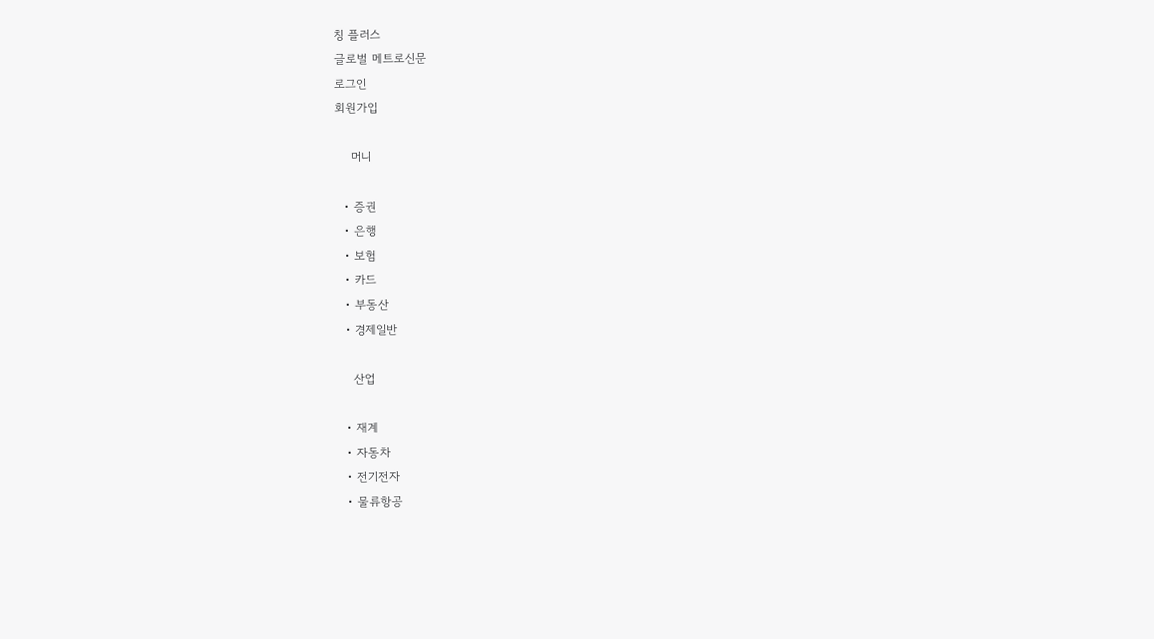칭 플러스
글로벌 메트로신문
로그인
회원가입

    머니

  • 증권
  • 은행
  • 보험
  • 카드
  • 부동산
  • 경제일반

    산업

  • 재계
  • 자동차
  • 전기전자
  • 물류항공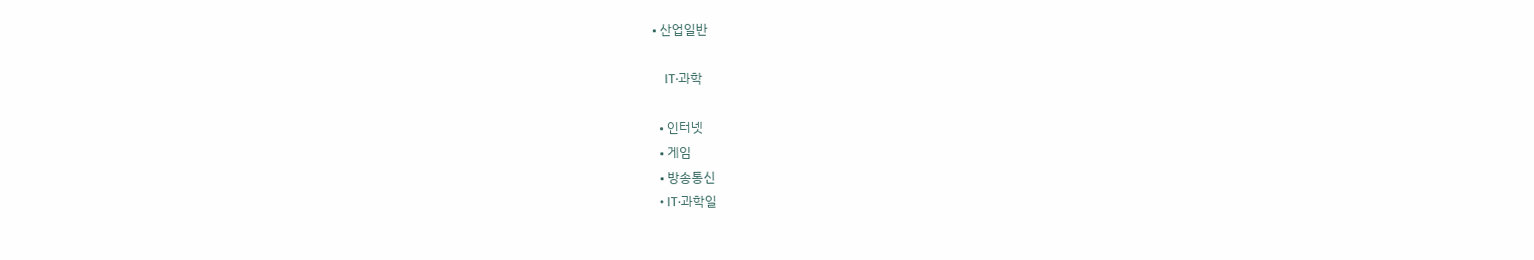• 산업일반

    IT·과학

  • 인터넷
  • 게임
  • 방송통신
  • IT·과학일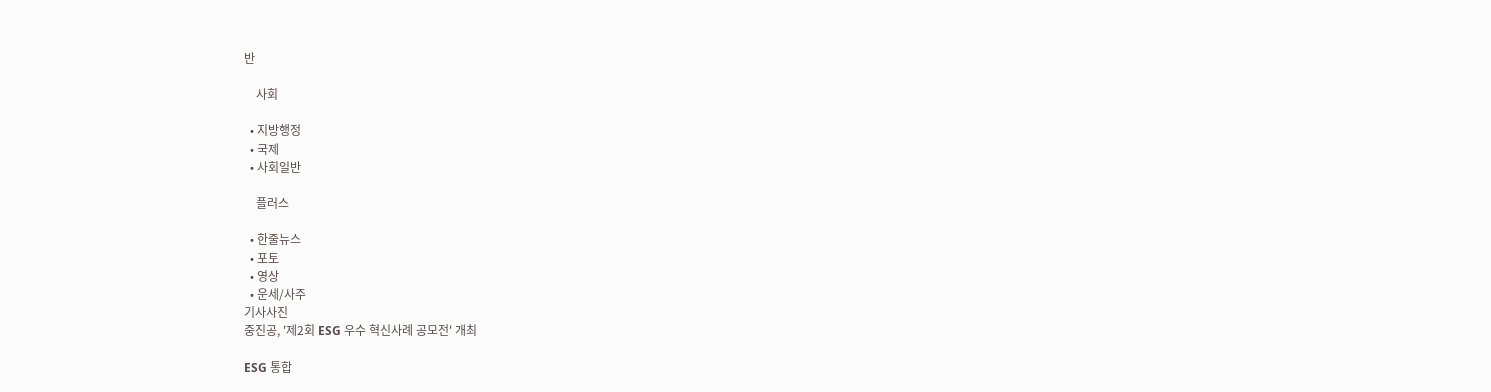반

    사회

  • 지방행정
  • 국제
  • 사회일반

    플러스

  • 한줄뉴스
  • 포토
  • 영상
  • 운세/사주
기사사진
중진공, '제2회 ESG 우수 혁신사례 공모전' 개최

ESG 통합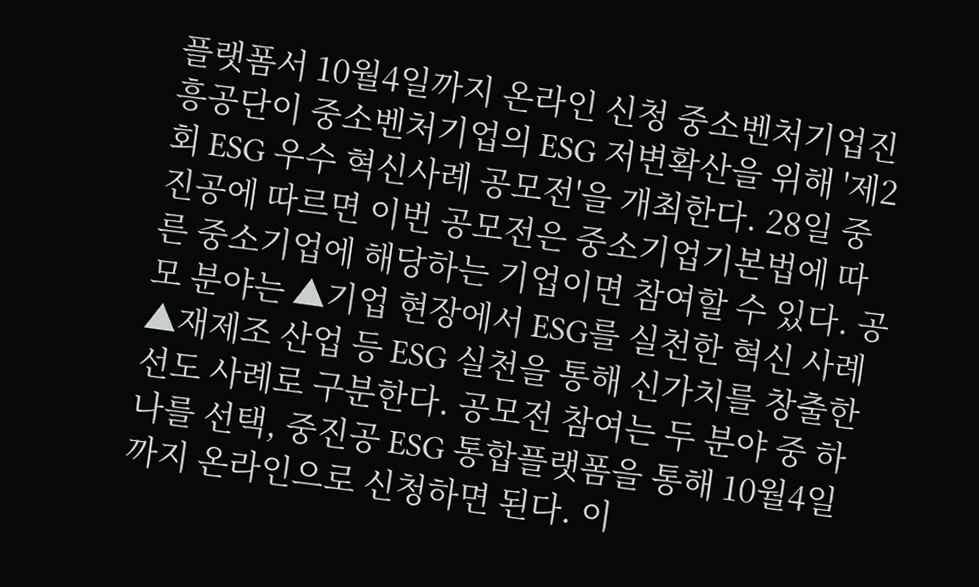플랫폼서 10월4일까지 온라인 신청 중소벤처기업진흥공단이 중소벤처기업의 ESG 저변확산을 위해 '제2회 ESG 우수 혁신사례 공모전'을 개최한다. 28일 중진공에 따르면 이번 공모전은 중소기업기본법에 따른 중소기업에 해당하는 기업이면 참여할 수 있다. 공모 분야는 ▲기업 현장에서 ESG를 실천한 혁신 사례 ▲재제조 산업 등 ESG 실천을 통해 신가치를 창출한 선도 사례로 구분한다. 공모전 참여는 두 분야 중 하나를 선택, 중진공 ESG 통합플랫폼을 통해 10월4일까지 온라인으로 신청하면 된다. 이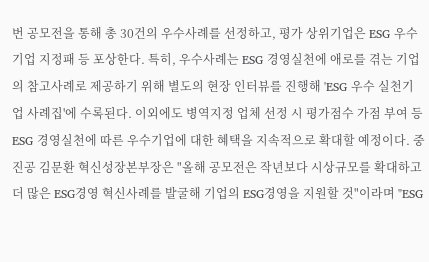번 공모전을 통해 총 30건의 우수사례를 선정하고, 평가 상위기업은 ESG 우수기업 지정패 등 포상한다. 특히, 우수사례는 ESG 경영실천에 애로를 겪는 기업의 참고사례로 제공하기 위해 별도의 현장 인터뷰를 진행해 'ESG 우수 실천기업 사례집'에 수록된다. 이외에도 병역지정 업체 선정 시 평가점수 가점 부여 등 ESG 경영실천에 따른 우수기업에 대한 혜택을 지속적으로 확대할 예정이다. 중진공 김문환 혁신성장본부장은 "올해 공모전은 작년보다 시상규모를 확대하고 더 많은 ESG경영 혁신사례를 발굴해 기업의 ESG경영을 지원할 것"이라며 "ESG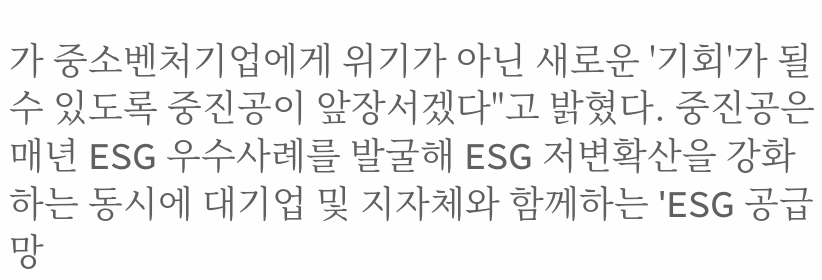가 중소벤처기업에게 위기가 아닌 새로운 '기회'가 될 수 있도록 중진공이 앞장서겠다"고 밝혔다. 중진공은 매년 ESG 우수사례를 발굴해 ESG 저변확산을 강화하는 동시에 대기업 및 지자체와 함께하는 'ESG 공급망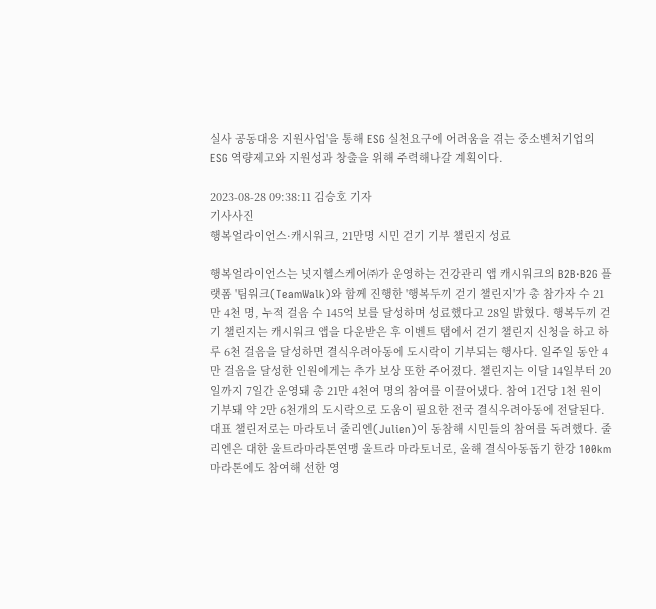실사 공동대응 지원사업'을 통해 ESG 실천요구에 어려움을 겪는 중소벤처기업의 ESG 역량제고와 지원성과 창출을 위해 주력해나갈 계획이다.

2023-08-28 09:38:11 김승호 기자
기사사진
행복얼라이언스·캐시워크, 21만명 시민 걷기 기부 챌린지 성료

행복얼라이언스는 넛지헬스케어㈜가 운영하는 건강관리 앱 캐시워크의 B2B·B2G 플랫폼 '팀워크(TeamWalk)와 함께 진행한 '행복두끼 걷기 챌린지'가 총 참가자 수 21만 4천 명, 누적 걸음 수 145억 보를 달성하며 성료했다고 28일 밝혔다. 행복두끼 걷기 챌린지는 캐시워크 앱을 다운받은 후 이벤트 탭에서 걷기 챌린지 신청을 하고 하루 6천 걸음을 달성하면 결식우려아동에 도시락이 기부되는 행사다. 일주일 동안 4만 걸음을 달성한 인원에게는 추가 보상 또한 주어졌다. 챌린지는 이달 14일부터 20일까지 7일간 운영돼 총 21만 4천여 명의 참여를 이끌어냈다. 참여 1건당 1천 원이 기부돼 약 2만 6천개의 도시락으로 도움이 필요한 전국 결식우려아동에 전달된다. 대표 챌린저로는 마라토너 줄리엔(Julien)이 동참해 시민들의 참여를 독려했다. 줄리엔은 대한 울트라마라톤연맹 울트라 마라토너로, 올해 결식아동돕기 한강 100km 마라톤에도 참여해 선한 영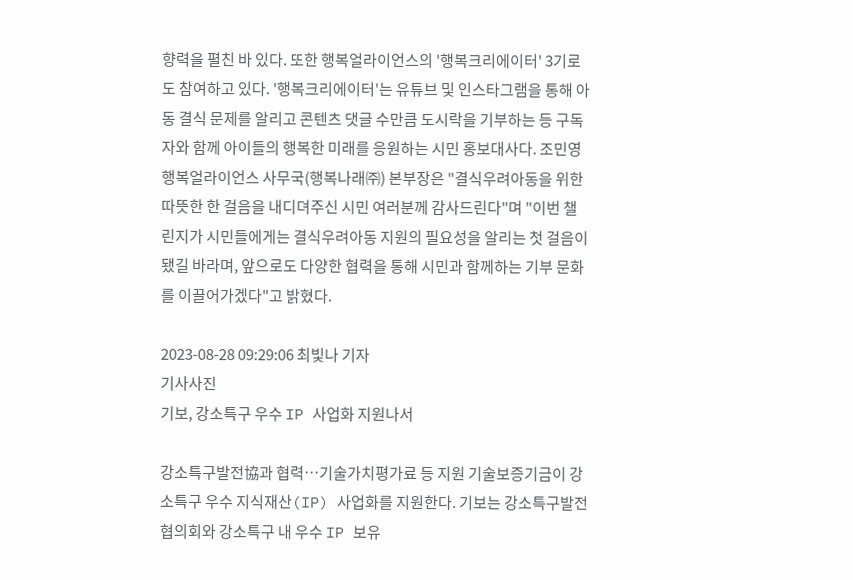향력을 펼친 바 있다. 또한 행복얼라이언스의 '행복크리에이터' 3기로도 참여하고 있다. '행복크리에이터'는 유튜브 및 인스타그램을 통해 아동 결식 문제를 알리고 콘텐츠 댓글 수만큼 도시락을 기부하는 등 구독자와 함께 아이들의 행복한 미래를 응원하는 시민 홍보대사다. 조민영 행복얼라이언스 사무국(행복나래㈜) 본부장은 "결식우려아동을 위한 따뜻한 한 걸음을 내디뎌주신 시민 여러분께 감사드린다"며 "이번 챌린지가 시민들에게는 결식우려아동 지원의 필요성을 알리는 첫 걸음이 됐길 바라며, 앞으로도 다양한 협력을 통해 시민과 함께하는 기부 문화를 이끌어가겠다"고 밝혔다.

2023-08-28 09:29:06 최빛나 기자
기사사진
기보, 강소특구 우수 IP 사업화 지원나서

강소특구발전協과 협력…기술가치평가료 등 지원 기술보증기금이 강소특구 우수 지식재산(IP) 사업화를 지원한다. 기보는 강소특구발전협의회와 강소특구 내 우수 IP 보유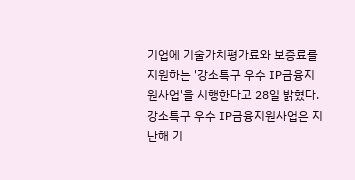기업에 기술가치평가료와 보증료를 지원하는 '강소특구 우수 IP금융지원사업'을 시행한다고 28일 밝혔다. 강소특구 우수 IP금융지원사업은 지난해 기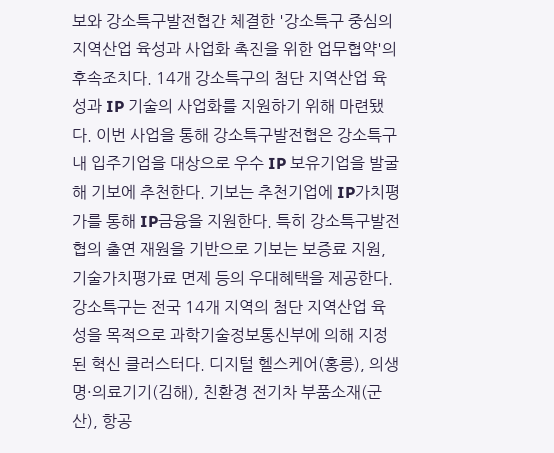보와 강소특구발전협간 체결한 '강소특구 중심의 지역산업 육성과 사업화 촉진을 위한 업무협약'의 후속조치다. 14개 강소특구의 첨단 지역산업 육성과 IP 기술의 사업화를 지원하기 위해 마련됐다. 이번 사업을 통해 강소특구발전협은 강소특구 내 입주기업을 대상으로 우수 IP 보유기업을 발굴해 기보에 추천한다. 기보는 추천기업에 IP가치평가를 통해 IP금융을 지원한다. 특히 강소특구발전협의 출연 재원을 기반으로 기보는 보증료 지원, 기술가치평가료 면제 등의 우대혜택을 제공한다. 강소특구는 전국 14개 지역의 첨단 지역산업 육성을 목적으로 과학기술정보통신부에 의해 지정된 혁신 클러스터다. 디지털 헬스케어(홍릉), 의생명·의료기기(김해), 친환경 전기차 부품소재(군산), 항공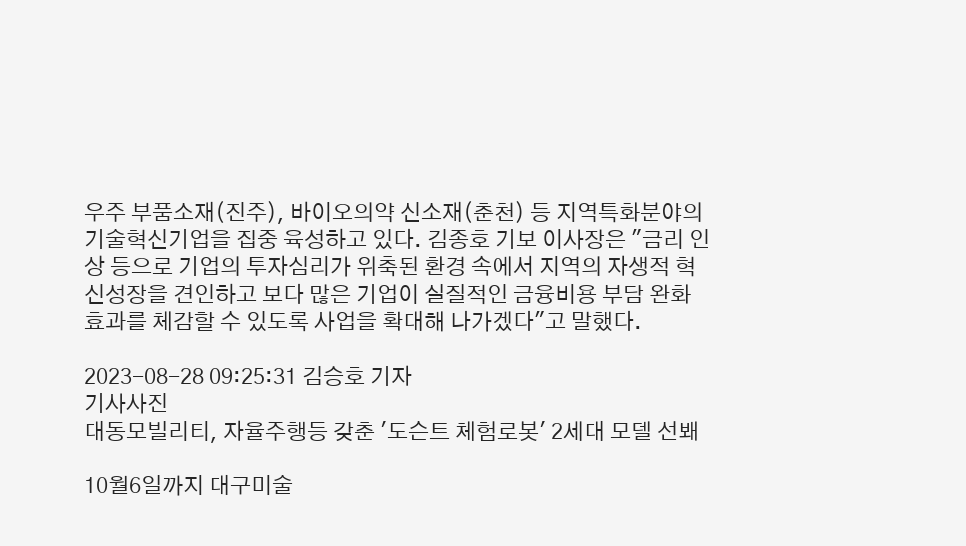우주 부품소재(진주), 바이오의약 신소재(춘천) 등 지역특화분야의 기술혁신기업을 집중 육성하고 있다. 김종호 기보 이사장은 "금리 인상 등으로 기업의 투자심리가 위축된 환경 속에서 지역의 자생적 혁신성장을 견인하고 보다 많은 기업이 실질적인 금융비용 부담 완화 효과를 체감할 수 있도록 사업을 확대해 나가겠다"고 말했다.

2023-08-28 09:25:31 김승호 기자
기사사진
대동모빌리티, 자율주행등 갖춘 '도슨트 체험로봇' 2세대 모델 선봬

10월6일까지 대구미술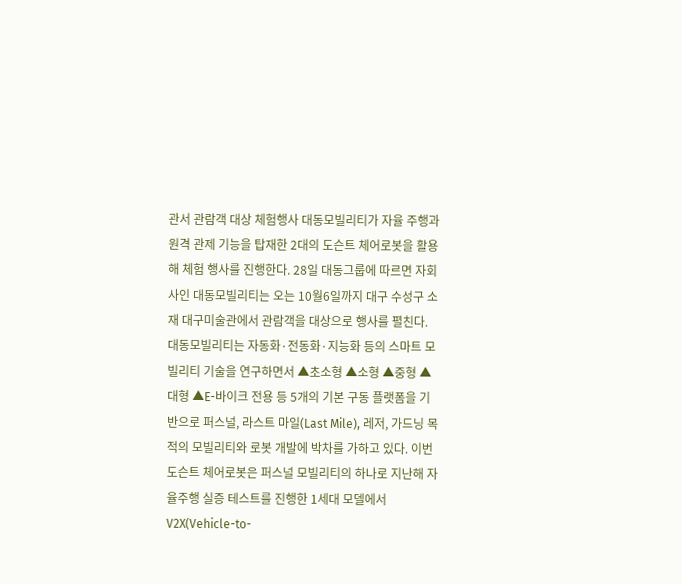관서 관람객 대상 체험행사 대동모빌리티가 자율 주행과 원격 관제 기능을 탑재한 2대의 도슨트 체어로봇을 활용해 체험 행사를 진행한다. 28일 대동그룹에 따르면 자회사인 대동모빌리티는 오는 10월6일까지 대구 수성구 소재 대구미술관에서 관람객을 대상으로 행사를 펼친다. 대동모빌리티는 자동화·전동화·지능화 등의 스마트 모빌리티 기술을 연구하면서 ▲초소형 ▲소형 ▲중형 ▲대형 ▲E-바이크 전용 등 5개의 기본 구동 플랫폼을 기반으로 퍼스널, 라스트 마일(Last Mile), 레저, 가드닝 목적의 모빌리티와 로봇 개발에 박차를 가하고 있다. 이번 도슨트 체어로봇은 퍼스널 모빌리티의 하나로 지난해 자율주행 실증 테스트를 진행한 1세대 모델에서 V2X(Vehicle-to-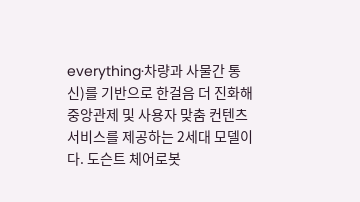everything·차량과 사물간 통신)를 기반으로 한걸음 더 진화해 중앙관제 및 사용자 맞춤 컨텐츠 서비스를 제공하는 2세대 모델이다. 도슨트 체어로봇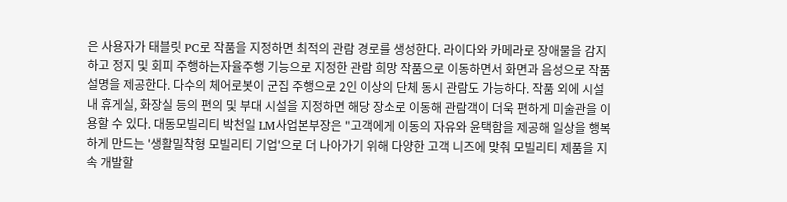은 사용자가 태블릿 PC로 작품을 지정하면 최적의 관람 경로를 생성한다. 라이다와 카메라로 장애물을 감지하고 정지 및 회피 주행하는자율주행 기능으로 지정한 관람 희망 작품으로 이동하면서 화면과 음성으로 작품 설명을 제공한다. 다수의 체어로봇이 군집 주행으로 2인 이상의 단체 동시 관람도 가능하다. 작품 외에 시설 내 휴게실, 화장실 등의 편의 및 부대 시설을 지정하면 해당 장소로 이동해 관람객이 더욱 편하게 미술관을 이용할 수 있다. 대동모빌리티 박천일 LM사업본부장은 "고객에게 이동의 자유와 윤택함을 제공해 일상을 행복하게 만드는 '생활밀착형 모빌리티 기업'으로 더 나아가기 위해 다양한 고객 니즈에 맞춰 모빌리티 제품을 지속 개발할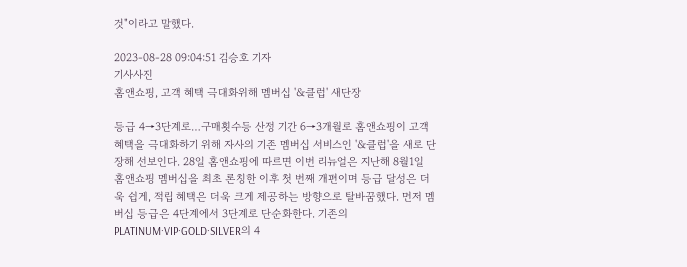것"이라고 말했다.

2023-08-28 09:04:51 김승호 기자
기사사진
홈앤쇼핑, 고객 혜택 극대화위해 멤버십 '&클럽' 새단장

등급 4→3단계로…구매횟수등 산정 기간 6→3개월로 홈앤쇼핑이 고객 혜택을 극대화하기 위해 자사의 기존 멤버십 서비스인 '&클럽'을 새로 단장해 선보인다. 28일 홈앤쇼핑에 따르면 이번 리뉴얼은 지난해 8월1일 홈앤쇼핑 멤버십을 최초 론칭한 이후 첫 번째 개편이며 등급 달성은 더욱 쉽게, 적립 혜택은 더욱 크게 제공하는 방향으로 탈바꿈했다. 먼저 멤버십 등급은 4단계에서 3단계로 단순화한다. 기존의 PLATINUM·VIP·GOLD·SILVER의 4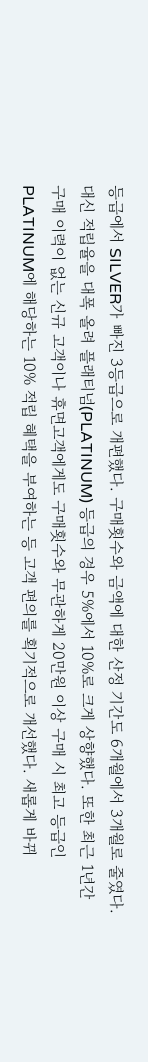등급에서 SILVER가 빠진 3등급으로 개편했다. 구매횟수와 금액에 대한 산정 기간도 6개월에서 3개월로 줄였다. 대신 적립율을 대폭 올려 플래티넘(PLATINUM) 등급의 경우 5%에서 10%로 크게 상향했다. 또한 최근 1년간 구매 이력이 없는 신규 고객이나 휴면고객에게도 구매횟수와 무관하게 20만원 이상 구매 시 최고 등급인 PLATINUM에 해당하는 10% 적립 혜택을 부여하는 등 고객 편의를 획기적으로 개선했다. 새롭게 바뀌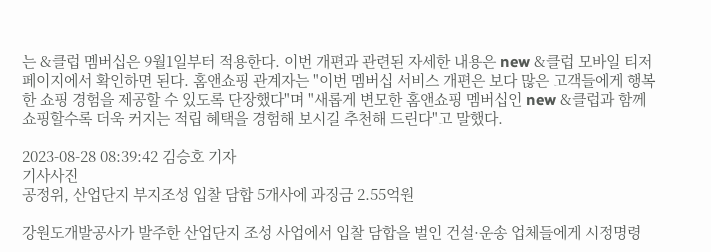는 &클럽 멤버십은 9월1일부터 적용한다. 이번 개편과 관련된 자세한 내용은 new &클럽 모바일 티저 페이지에서 확인하면 된다. 홈앤쇼핑 관계자는 "이번 멤버십 서비스 개편은 보다 많은 고객들에게 행복한 쇼핑 경험을 제공할 수 있도록 단장했다"며 "새롭게 변모한 홈앤쇼핑 멤버십인 new &클럽과 함께 쇼핑할수록 더욱 커지는 적립 혜택을 경험해 보시길 추천해 드린다"고 말했다.

2023-08-28 08:39:42 김승호 기자
기사사진
공정위, 산업단지 부지조성 입찰 담합 5개사에 과징금 2.55억원

강원도개발공사가 발주한 산업단지 조성 사업에서 입찰 담합을 벌인 건설·운송 업체들에게 시정명령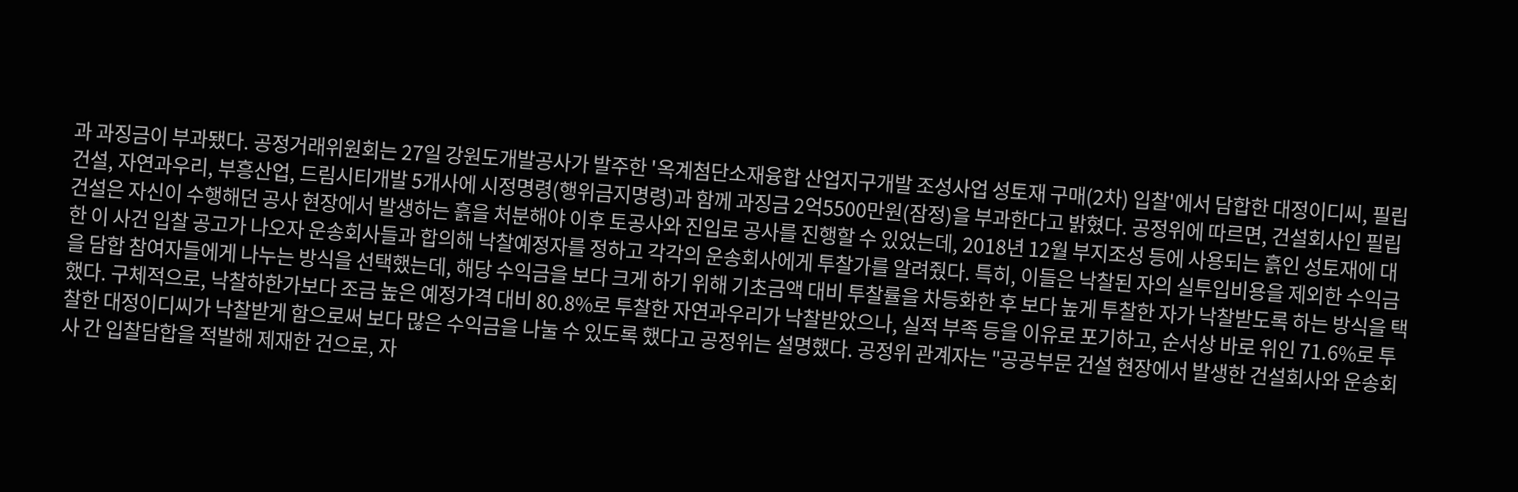과 과징금이 부과됐다. 공정거래위원회는 27일 강원도개발공사가 발주한 '옥계첨단소재융합 산업지구개발 조성사업 성토재 구매(2차) 입찰'에서 담합한 대정이디씨, 필립건설, 자연과우리, 부흥산업, 드림시티개발 5개사에 시정명령(행위금지명령)과 함께 과징금 2억5500만원(잠정)을 부과한다고 밝혔다. 공정위에 따르면, 건설회사인 필립건설은 자신이 수행해던 공사 현장에서 발생하는 흙을 처분해야 이후 토공사와 진입로 공사를 진행할 수 있었는데, 2018년 12월 부지조성 등에 사용되는 흙인 성토재에 대한 이 사건 입찰 공고가 나오자 운송회사들과 합의해 낙찰예정자를 정하고 각각의 운송회사에게 투찰가를 알려줬다. 특히, 이들은 낙찰된 자의 실투입비용을 제외한 수익금을 담합 참여자들에게 나누는 방식을 선택했는데, 해당 수익금을 보다 크게 하기 위해 기초금액 대비 투찰률을 차등화한 후 보다 높게 투찰한 자가 낙찰받도록 하는 방식을 택했다. 구체적으로, 낙찰하한가보다 조금 높은 예정가격 대비 80.8%로 투찰한 자연과우리가 낙찰받았으나, 실적 부족 등을 이유로 포기하고, 순서상 바로 위인 71.6%로 투찰한 대정이디씨가 낙찰받게 함으로써 보다 많은 수익금을 나눌 수 있도록 했다고 공정위는 설명했다. 공정위 관계자는 "공공부문 건설 현장에서 발생한 건설회사와 운송회사 간 입찰담합을 적발해 제재한 건으로, 자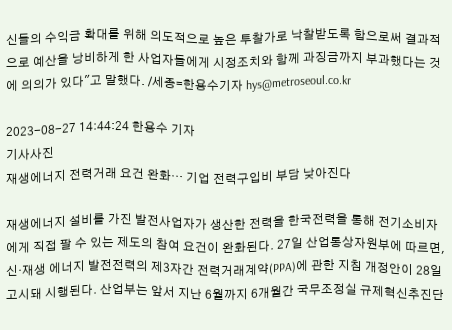신들의 수익금 확대를 위해 의도적으로 높은 투찰가로 낙찰받도록 함으로써 결과적으로 예산을 낭비하게 한 사업자들에게 시정조치와 함께 과징금까지 부과했다는 것에 의의가 있다"고 말했다. /세종=한용수기자 hys@metroseoul.co.kr

2023-08-27 14:44:24 한용수 기자
기사사진
재생에너지 전력거래 요건 완화… 기업 전력구입비 부담 낮아진다

재생에너지 설비를 가진 발전사업자가 생산한 전력을 한국전력을 통해 전기소비자에게 직접 팔 수 있는 제도의 참여 요건이 완화된다. 27일 산업통상자원부에 따르면, 신·재생 에너지 발전전력의 제3자간 전력거래계약(PPA)에 관한 지침 개정안이 28일 고시돼 시행된다. 산업부는 앞서 지난 6월까지 6개월간 국무조정실 규제혁신추진단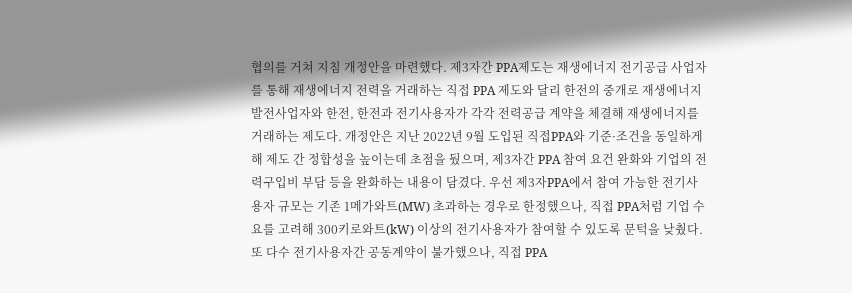협의를 거쳐 지침 개정안을 마련했다. 제3자간 PPA제도는 재생에너지 전기공급 사업자를 통해 재생에너지 전력을 거래하는 직접 PPA 제도와 달리 한전의 중개로 재생에너지 발전사업자와 한전, 한전과 전기사용자가 각각 전력공급 계약을 체결해 재생에너지를 거래하는 제도다. 개정안은 지난 2022년 9월 도입된 직접PPA와 기준·조건을 동일하게 해 제도 간 정합성을 높이는데 초점을 뒀으며, 제3자간 PPA 참여 요건 완화와 기업의 전력구입비 부담 등을 완화하는 내용이 담겼다. 우선 제3자PPA에서 참여 가능한 전기사용자 규모는 기존 1메가와트(MW) 초과하는 경우로 한정했으나, 직접 PPA처럼 기업 수요를 고려해 300키로와트(kW) 이상의 전기사용자가 참여할 수 있도록 문턱을 낮췄다. 또 다수 전기사용자간 공동계약이 불가했으나, 직접 PPA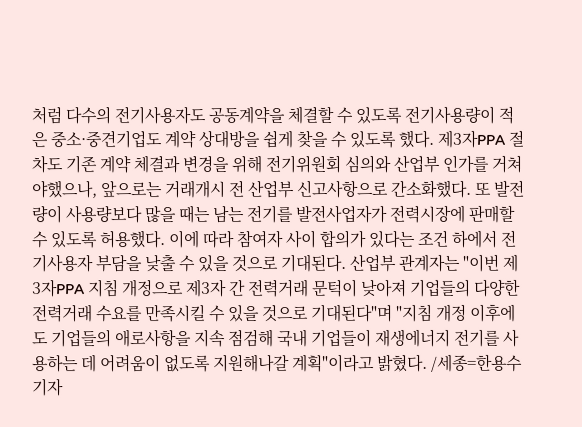처럼 다수의 전기사용자도 공동계약을 체결할 수 있도록 전기사용량이 적은 중소·중견기업도 계약 상대방을 쉽게 찾을 수 있도록 했다. 제3자PPA 절차도 기존 계약 체결과 변경을 위해 전기위원회 심의와 산업부 인가를 거쳐야했으나, 앞으로는 거래개시 전 산업부 신고사항으로 간소화했다. 또 발전량이 사용량보다 많을 때는 남는 전기를 발전사업자가 전력시장에 판매할 수 있도록 허용했다. 이에 따라 참여자 사이 합의가 있다는 조건 하에서 전기사용자 부담을 낮출 수 있을 것으로 기대된다. 산업부 관계자는 "이번 제3자PPA 지침 개정으로 제3자 간 전력거래 문턱이 낮아져 기업들의 다양한 전력거래 수요를 만족시킬 수 있을 것으로 기대된다"며 "지침 개정 이후에도 기업들의 애로사항을 지속 점검해 국내 기업들이 재생에너지 전기를 사용하는 데 어려움이 없도록 지원해나갈 계획"이라고 밝혔다. /세종=한용수기자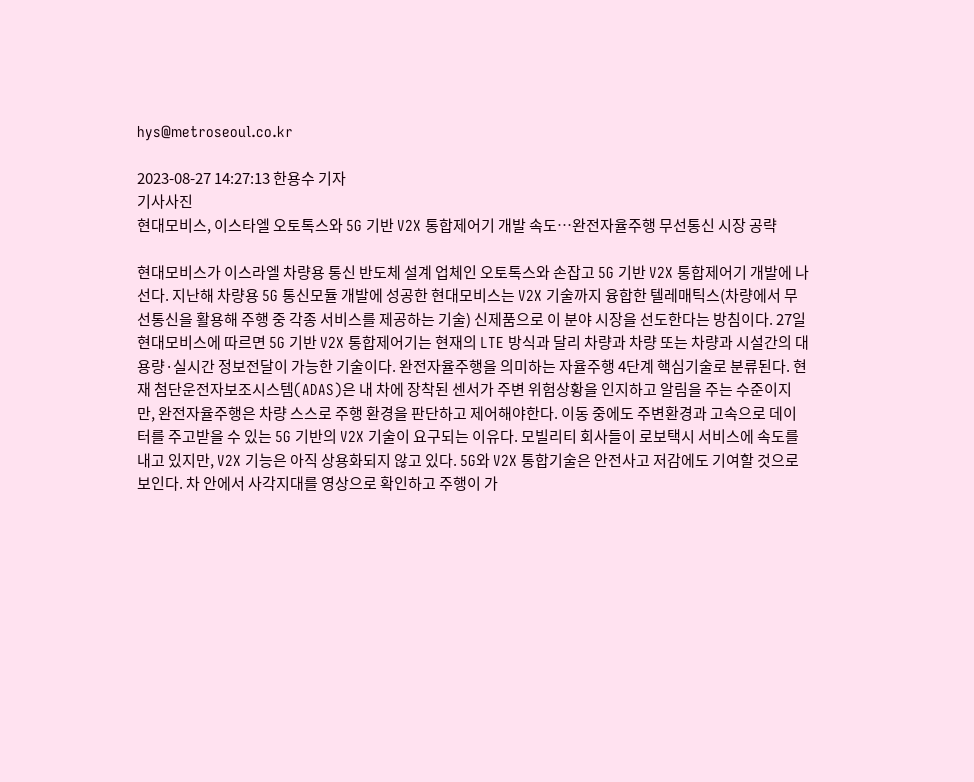hys@metroseoul.co.kr

2023-08-27 14:27:13 한용수 기자
기사사진
현대모비스, 이스타엘 오토톡스와 5G 기반 V2X 통합제어기 개발 속도…완전자율주행 무선통신 시장 공략

현대모비스가 이스라엘 차량용 통신 반도체 설계 업체인 오토톡스와 손잡고 5G 기반 V2X 통합제어기 개발에 나선다. 지난해 차량용 5G 통신모듈 개발에 성공한 현대모비스는 V2X 기술까지 융합한 텔레매틱스(차량에서 무선통신을 활용해 주행 중 각종 서비스를 제공하는 기술) 신제품으로 이 분야 시장을 선도한다는 방침이다. 27일 현대모비스에 따르면 5G 기반 V2X 통합제어기는 현재의 LTE 방식과 달리 차량과 차량 또는 차량과 시설간의 대용량·실시간 정보전달이 가능한 기술이다. 완전자율주행을 의미하는 자율주행 4단계 핵심기술로 분류된다. 현재 첨단운전자보조시스템(ADAS)은 내 차에 장착된 센서가 주변 위험상황을 인지하고 알림을 주는 수준이지만, 완전자율주행은 차량 스스로 주행 환경을 판단하고 제어해야한다. 이동 중에도 주변환경과 고속으로 데이터를 주고받을 수 있는 5G 기반의 V2X 기술이 요구되는 이유다. 모빌리티 회사들이 로보택시 서비스에 속도를 내고 있지만, V2X 기능은 아직 상용화되지 않고 있다. 5G와 V2X 통합기술은 안전사고 저감에도 기여할 것으로 보인다. 차 안에서 사각지대를 영상으로 확인하고 주행이 가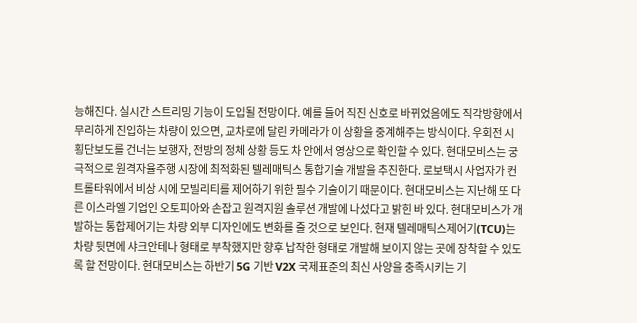능해진다. 실시간 스트리밍 기능이 도입될 전망이다. 예를 들어 직진 신호로 바뀌었음에도 직각방향에서 무리하게 진입하는 차량이 있으면, 교차로에 달린 카메라가 이 상황을 중계해주는 방식이다. 우회전 시 횡단보도를 건너는 보행자, 전방의 정체 상황 등도 차 안에서 영상으로 확인할 수 있다. 현대모비스는 궁극적으로 원격자율주행 시장에 최적화된 텔레매틱스 통합기술 개발을 추진한다. 로보택시 사업자가 컨트롤타워에서 비상 시에 모빌리티를 제어하기 위한 필수 기술이기 때문이다. 현대모비스는 지난해 또 다른 이스라엘 기업인 오토피아와 손잡고 원격지원 솔루션 개발에 나섰다고 밝힌 바 있다. 현대모비스가 개발하는 통합제어기는 차량 외부 디자인에도 변화를 줄 것으로 보인다. 현재 텔레매틱스제어기(TCU)는 차량 뒷면에 샤크안테나 형태로 부착했지만 향후 납작한 형태로 개발해 보이지 않는 곳에 장착할 수 있도록 할 전망이다. 현대모비스는 하반기 5G 기반 V2X 국제표준의 최신 사양을 충족시키는 기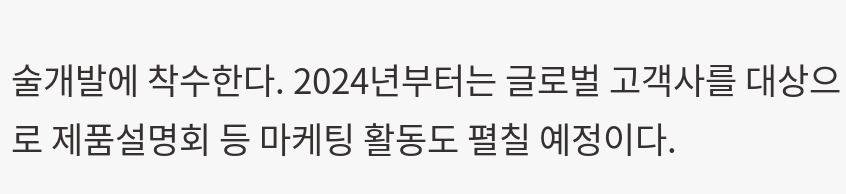술개발에 착수한다. 2024년부터는 글로벌 고객사를 대상으로 제품설명회 등 마케팅 활동도 펼칠 예정이다.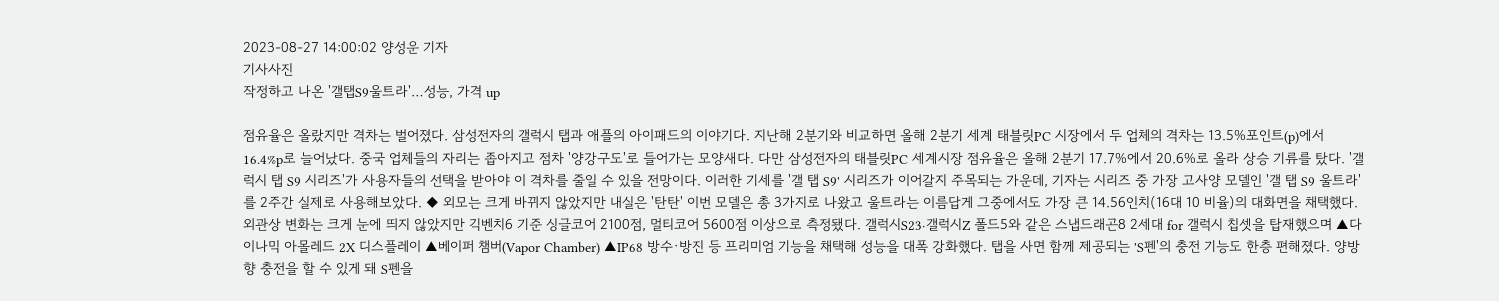2023-08-27 14:00:02 양성운 기자
기사사진
작정하고 나온 '갤탭S9울트라'…성능, 가격 up

점유율은 올랐지만 격차는 벌어졌다. 삼성전자의 갤럭시 탭과 애플의 아이패드의 이야기다. 지난해 2분기와 비교하면 올해 2분기 세계 태블릿PC 시장에서 두 업체의 격차는 13.5%포인트(p)에서 16.4%p로 늘어났다. 중국 업체들의 자리는 좁아지고 점차 '양강구도'로 들어가는 모양새다. 다만 삼성전자의 태블릿PC 세계시장 점유율은 올해 2분기 17.7%에서 20.6%로 올라 상승 기류를 탔다. '갤럭시 탭 S9 시리즈'가 사용자들의 선택을 받아야 이 격차를 줄일 수 있을 전망이다. 이러한 기세를 '갤 탭 S9' 시리즈가 이어갈지 주목되는 가운데, 기자는 시리즈 중 가장 고사양 모델인 '갤 탭 S9 울트라'를 2주간 실제로 사용해보았다. ◆ 외모는 크게 바뀌지 않았지만 내실은 '탄탄' 이번 모델은 총 3가지로 나왔고 울트라는 이름답게 그중에서도 가장 큰 14.56인치(16대 10 비율)의 대화면을 채택했다. 외관상 변화는 크게 눈에 띄지 않았지만 긱벤치6 기준 싱글코어 2100점, 멀티코어 5600점 이상으로 측정됐다. 갤럭시S23·갤럭시Z 폴드5와 같은 스냅드래곤8 2세대 for 갤럭시 칩셋을 탑재했으며 ▲다이나믹 아몰레드 2X 디스플레이 ▲베이퍼 챔버(Vapor Chamber) ▲IP68 방수·방진 등 프리미엄 기능을 채택해 성능을 대폭 강화했다. 탭을 사면 함께 제공되는 'S펜'의 충전 기능도 한층 편해졌다. 양방향 충전을 할 수 있게 돼 S펜을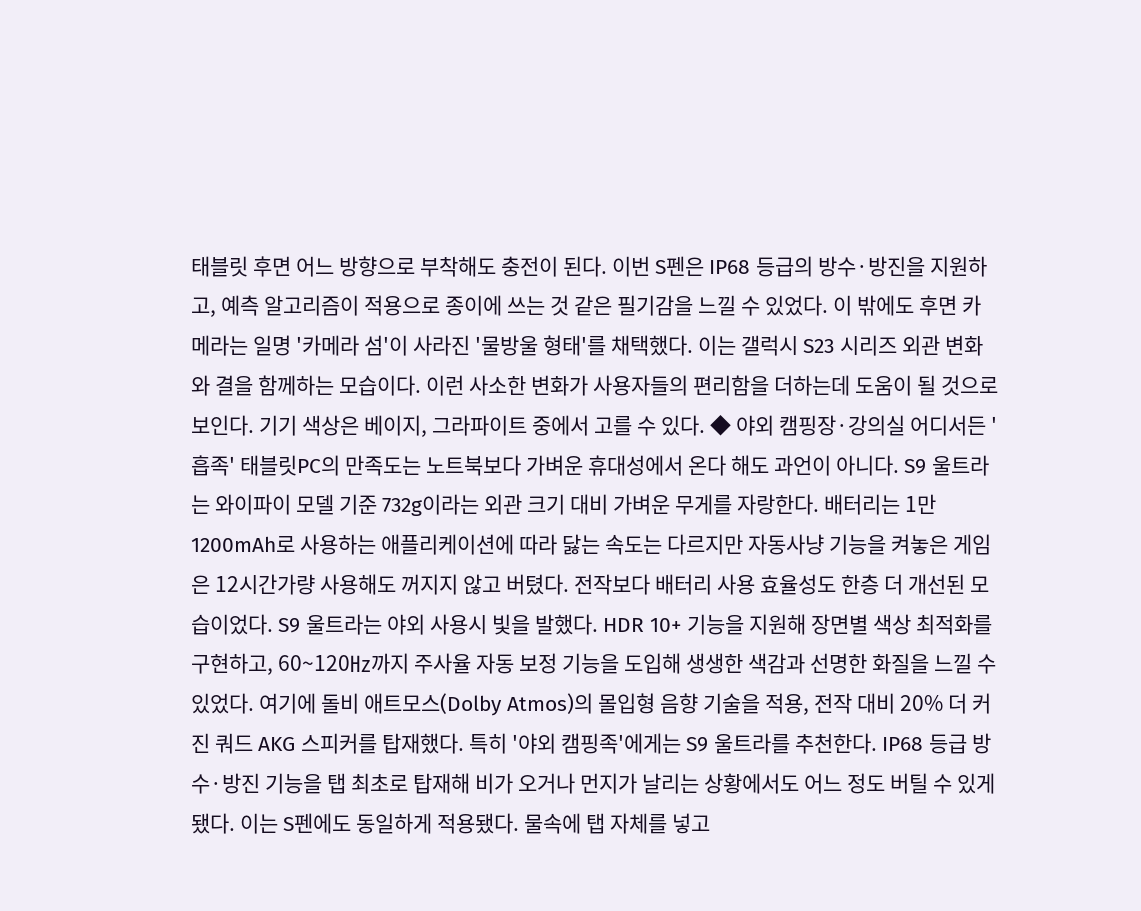태블릿 후면 어느 방향으로 부착해도 충전이 된다. 이번 S펜은 IP68 등급의 방수·방진을 지원하고, 예측 알고리즘이 적용으로 종이에 쓰는 것 같은 필기감을 느낄 수 있었다. 이 밖에도 후면 카메라는 일명 '카메라 섬'이 사라진 '물방울 형태'를 채택했다. 이는 갤럭시 S23 시리즈 외관 변화와 결을 함께하는 모습이다. 이런 사소한 변화가 사용자들의 편리함을 더하는데 도움이 될 것으로 보인다. 기기 색상은 베이지, 그라파이트 중에서 고를 수 있다. ◆ 야외 캠핑장·강의실 어디서든 '흡족' 태블릿PC의 만족도는 노트북보다 가벼운 휴대성에서 온다 해도 과언이 아니다. S9 울트라는 와이파이 모델 기준 732g이라는 외관 크기 대비 가벼운 무게를 자랑한다. 배터리는 1만1200mAh로 사용하는 애플리케이션에 따라 닳는 속도는 다르지만 자동사냥 기능을 켜놓은 게임은 12시간가량 사용해도 꺼지지 않고 버텼다. 전작보다 배터리 사용 효율성도 한층 더 개선된 모습이었다. S9 울트라는 야외 사용시 빛을 발했다. HDR 10+ 기능을 지원해 장면별 색상 최적화를 구현하고, 60~120㎐까지 주사율 자동 보정 기능을 도입해 생생한 색감과 선명한 화질을 느낄 수 있었다. 여기에 돌비 애트모스(Dolby Atmos)의 몰입형 음향 기술을 적용, 전작 대비 20% 더 커진 쿼드 AKG 스피커를 탑재했다. 특히 '야외 캠핑족'에게는 S9 울트라를 추천한다. IP68 등급 방수·방진 기능을 탭 최초로 탑재해 비가 오거나 먼지가 날리는 상황에서도 어느 정도 버틸 수 있게 됐다. 이는 S펜에도 동일하게 적용됐다. 물속에 탭 자체를 넣고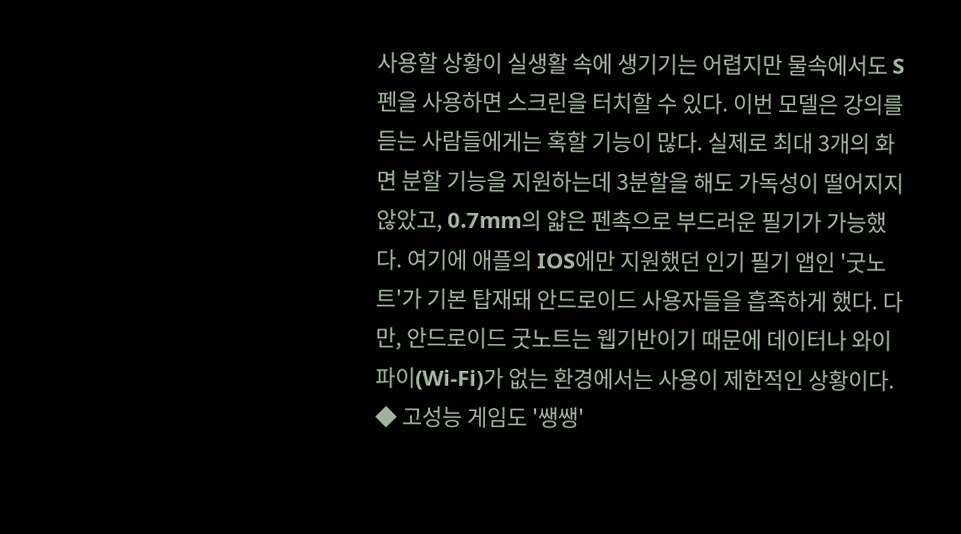사용할 상황이 실생활 속에 생기기는 어렵지만 물속에서도 S펜을 사용하면 스크린을 터치할 수 있다. 이번 모델은 강의를 듣는 사람들에게는 혹할 기능이 많다. 실제로 최대 3개의 화면 분할 기능을 지원하는데 3분할을 해도 가독성이 떨어지지 않았고, 0.7mm의 얇은 펜촉으로 부드러운 필기가 가능했다. 여기에 애플의 IOS에만 지원했던 인기 필기 앱인 '굿노트'가 기본 탑재돼 안드로이드 사용자들을 흡족하게 했다. 다만, 안드로이드 굿노트는 웹기반이기 때문에 데이터나 와이파이(Wi-Fi)가 없는 환경에서는 사용이 제한적인 상황이다. ◆ 고성능 게임도 '쌩쌩'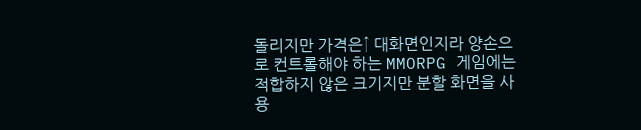돌리지만 가격은↑ 대화면인지라 양손으로 컨트롤해야 하는 MMORPG 게임에는 적합하지 않은 크기지만 분할 화면을 사용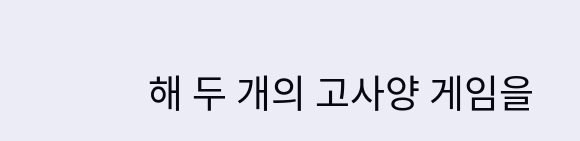해 두 개의 고사양 게임을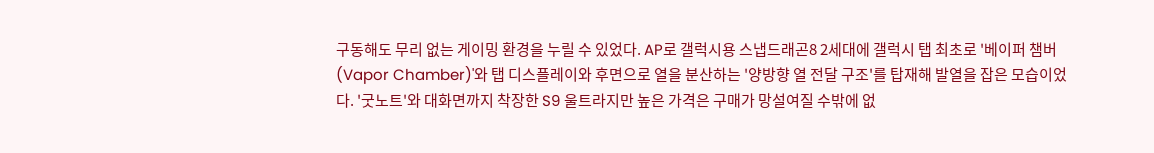구동해도 무리 없는 게이밍 환경을 누릴 수 있었다. AP로 갤럭시용 스냅드래곤8 2세대에 갤럭시 탭 최초로 '베이퍼 챔버(Vapor Chamber)'와 탭 디스플레이와 후면으로 열을 분산하는 '양방향 열 전달 구조'를 탑재해 발열을 잡은 모습이었다. '굿노트'와 대화면까지 착장한 S9 울트라지만 높은 가격은 구매가 망설여질 수밖에 없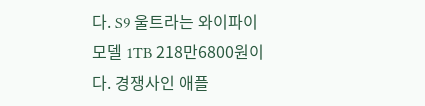다. S9 울트라는 와이파이 모델 1TB 218만6800원이다. 경쟁사인 애플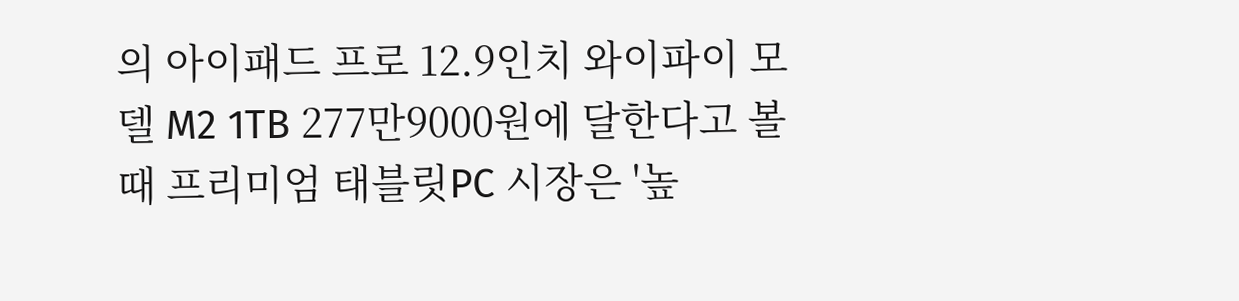의 아이패드 프로 12.9인치 와이파이 모델 M2 1TB 277만9000원에 달한다고 볼 때 프리미엄 태블릿PC 시장은 '높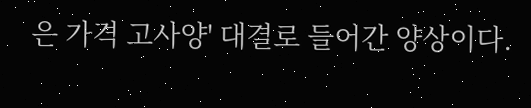은 가격 고사양' 대결로 들어간 양상이다.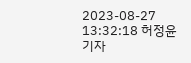2023-08-27 13:32:18 허정윤 기자